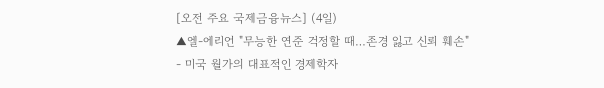[오전 주요 국제금융뉴스] (4일)
▲엘-에리언 "무능한 연준 걱정할 때…존경 잃고 신뢰 훼손"
- 미국 월가의 대표적인 경제학자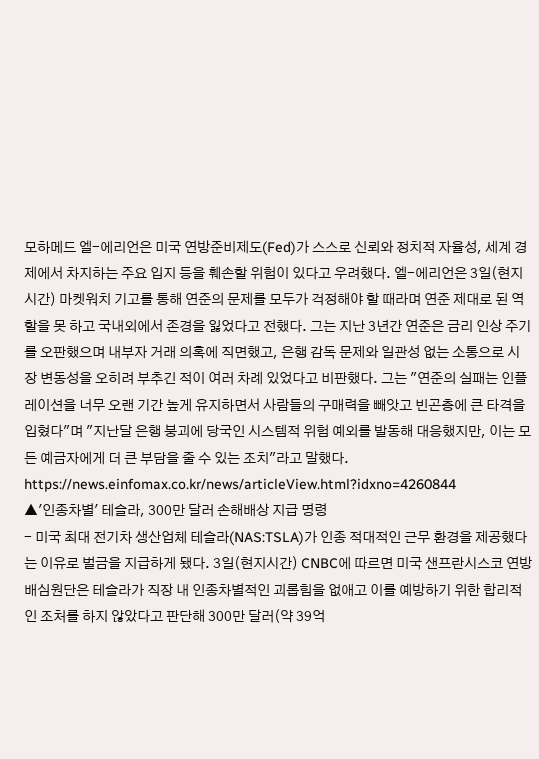모하메드 엘-에리언은 미국 연방준비제도(Fed)가 스스로 신뢰와 정치적 자율성, 세계 경제에서 차지하는 주요 입지 등을 훼손할 위험이 있다고 우려했다. 엘-에리언은 3일(현지시간) 마켓워치 기고를 통해 연준의 문제를 모두가 걱정해야 할 때라며 연준 제대로 된 역할을 못 하고 국내외에서 존경을 잃었다고 전했다. 그는 지난 3년간 연준은 금리 인상 주기를 오판했으며 내부자 거래 의혹에 직면했고, 은행 감독 문제와 일관성 없는 소통으로 시장 변동성을 오히려 부추긴 적이 여러 차례 있었다고 비판했다. 그는 "연준의 실패는 인플레이션을 너무 오랜 기간 높게 유지하면서 사람들의 구매력을 빼앗고 빈곤층에 큰 타격을 입혔다"며 "지난달 은행 붕괴에 당국인 시스템적 위험 예외를 발동해 대응했지만, 이는 모든 예금자에게 더 큰 부담을 줄 수 있는 조치"라고 말했다.
https://news.einfomax.co.kr/news/articleView.html?idxno=4260844
▲'인종차별' 테슬라, 300만 달러 손해배상 지급 명령
- 미국 최대 전기차 생산업체 테슬라(NAS:TSLA)가 인종 적대적인 근무 환경을 제공했다는 이유로 벌금을 지급하게 됐다. 3일(현지시간) CNBC에 따르면 미국 샌프란시스코 연방 배심원단은 테슬라가 직장 내 인종차별적인 괴롭힘을 없애고 이를 예방하기 위한 합리적인 조처를 하지 않았다고 판단해 300만 달러(약 39억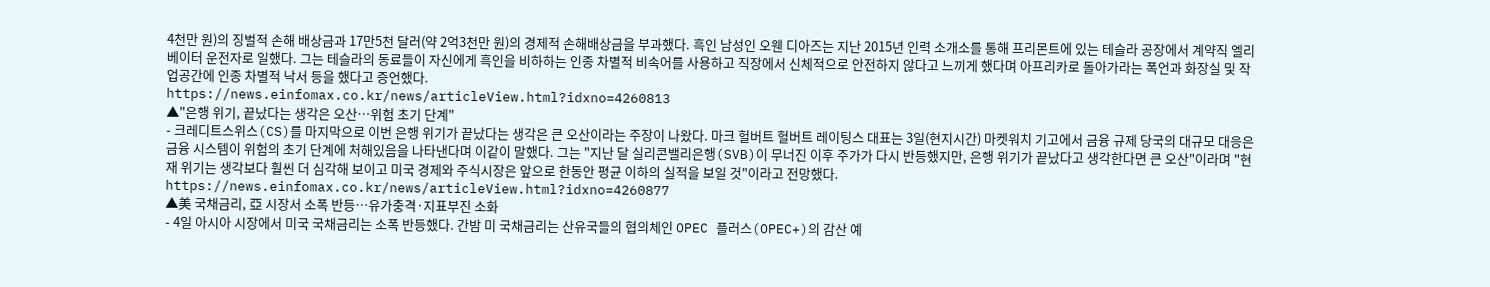4천만 원)의 징벌적 손해 배상금과 17만5천 달러(약 2억3천만 원)의 경제적 손해배상금을 부과했다. 흑인 남성인 오웬 디아즈는 지난 2015년 인력 소개소를 통해 프리몬트에 있는 테슬라 공장에서 계약직 엘리베이터 운전자로 일했다. 그는 테슬라의 동료들이 자신에게 흑인을 비하하는 인종 차별적 비속어를 사용하고 직장에서 신체적으로 안전하지 않다고 느끼게 했다며 아프리카로 돌아가라는 폭언과 화장실 및 작업공간에 인종 차별적 낙서 등을 했다고 증언했다.
https://news.einfomax.co.kr/news/articleView.html?idxno=4260813
▲"은행 위기, 끝났다는 생각은 오산…위험 초기 단계"
- 크레디트스위스(CS)를 마지막으로 이번 은행 위기가 끝났다는 생각은 큰 오산이라는 주장이 나왔다. 마크 헐버트 헐버트 레이팅스 대표는 3일(현지시간) 마켓워치 기고에서 금융 규제 당국의 대규모 대응은 금융 시스템이 위험의 초기 단계에 처해있음을 나타낸다며 이같이 말했다. 그는 "지난 달 실리콘밸리은행(SVB)이 무너진 이후 주가가 다시 반등했지만, 은행 위기가 끝났다고 생각한다면 큰 오산"이라며 "현재 위기는 생각보다 훨씬 더 심각해 보이고 미국 경제와 주식시장은 앞으로 한동안 평균 이하의 실적을 보일 것"이라고 전망했다.
https://news.einfomax.co.kr/news/articleView.html?idxno=4260877
▲美 국채금리, 亞 시장서 소폭 반등…유가충격·지표부진 소화
- 4일 아시아 시장에서 미국 국채금리는 소폭 반등했다. 간밤 미 국채금리는 산유국들의 협의체인 OPEC 플러스(OPEC+)의 감산 예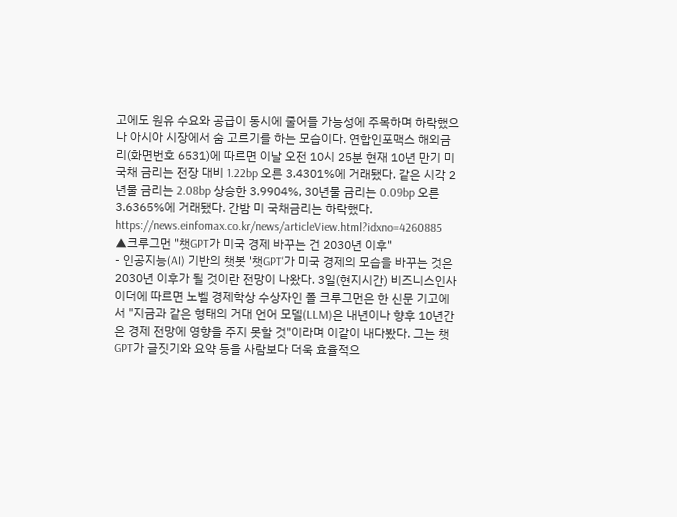고에도 원유 수요와 공급이 동시에 줄어들 가능성에 주목하며 하락했으나 아시아 시장에서 숨 고르기를 하는 모습이다. 연합인포맥스 해외금리(화면번호 6531)에 따르면 이날 오전 10시 25분 현재 10년 만기 미 국채 금리는 전장 대비 1.22bp 오른 3.4301%에 거래됐다. 같은 시각 2년물 금리는 2.08bp 상승한 3.9904%, 30년물 금리는 0.09bp 오른 3.6365%에 거래됐다. 간밤 미 국채금리는 하락했다.
https://news.einfomax.co.kr/news/articleView.html?idxno=4260885
▲크루그먼 "챗GPT가 미국 경제 바꾸는 건 2030년 이후"
- 인공지능(AI) 기반의 챗봇 '챗GPT'가 미국 경제의 모습을 바꾸는 것은 2030년 이후가 될 것이란 전망이 나왔다. 3일(현지시간) 비즈니스인사이더에 따르면 노벨 경제학상 수상자인 폴 크루그먼은 한 신문 기고에서 "지금과 같은 형태의 거대 언어 모델(LLM)은 내년이나 향후 10년간은 경제 전망에 영향을 주지 못할 것"이라며 이같이 내다봤다. 그는 챗GPT가 글짓기와 요약 등을 사람보다 더욱 효율적으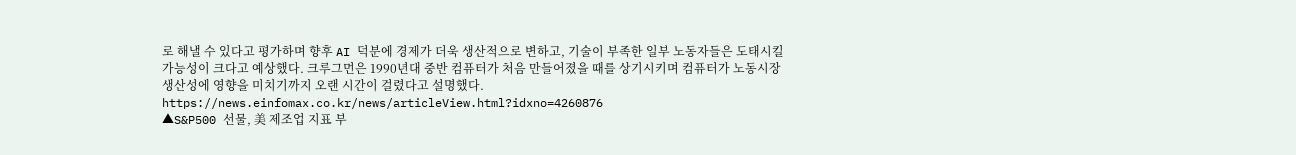로 해낼 수 있다고 평가하며 향후 AI 덕분에 경제가 더욱 생산적으로 변하고, 기술이 부족한 일부 노동자들은 도태시킬 가능성이 크다고 예상했다. 크루그먼은 1990년대 중반 컴퓨터가 처음 만들어졌을 때를 상기시키며 컴퓨터가 노동시장 생산성에 영향을 미치기까지 오랜 시간이 걸렸다고 설명했다.
https://news.einfomax.co.kr/news/articleView.html?idxno=4260876
▲S&P500 선물, 美 제조업 지표 부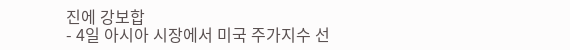진에 강보합
- 4일 아시아 시장에서 미국 주가지수 선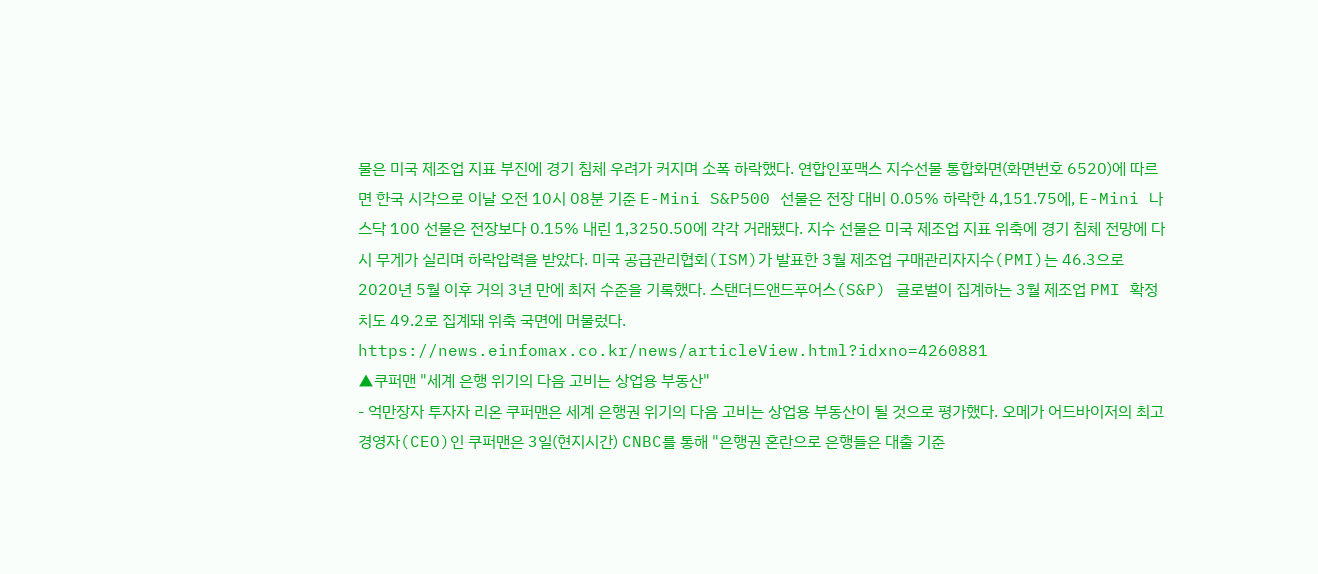물은 미국 제조업 지표 부진에 경기 침체 우려가 커지며 소폭 하락했다. 연합인포맥스 지수선물 통합화면(화면번호 6520)에 따르면 한국 시각으로 이날 오전 10시 08분 기준 E-Mini S&P500 선물은 전장 대비 0.05% 하락한 4,151.75에, E-Mini 나스닥 100 선물은 전장보다 0.15% 내린 1,3250.50에 각각 거래됐다. 지수 선물은 미국 제조업 지표 위축에 경기 침체 전망에 다시 무게가 실리며 하락압력을 받았다. 미국 공급관리협회(ISM)가 발표한 3월 제조업 구매관리자지수(PMI)는 46.3으로 2020년 5월 이후 거의 3년 만에 최저 수준을 기록했다. 스탠더드앤드푸어스(S&P) 글로벌이 집계하는 3월 제조업 PMI 확정치도 49.2로 집계돼 위축 국면에 머물렀다.
https://news.einfomax.co.kr/news/articleView.html?idxno=4260881
▲쿠퍼맨 "세계 은행 위기의 다음 고비는 상업용 부동산"
- 억만장자 투자자 리온 쿠퍼맨은 세계 은행권 위기의 다음 고비는 상업용 부동산이 될 것으로 평가했다. 오메가 어드바이저의 최고경영자(CEO)인 쿠퍼맨은 3일(현지시간) CNBC를 통해 "은행권 혼란으로 은행들은 대출 기준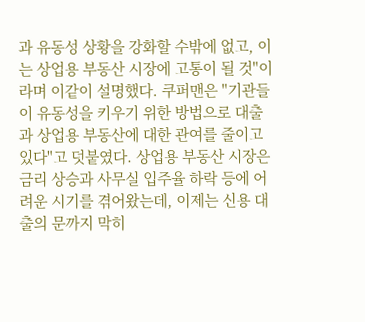과 유동성 상황을 강화할 수밖에 없고, 이는 상업용 부동산 시장에 고통이 될 것"이라며 이같이 설명했다. 쿠퍼맨은 "기관들이 유동성을 키우기 위한 방법으로 대출과 상업용 부동산에 대한 관여를 줄이고 있다"고 덧붙였다. 상업용 부동산 시장은 금리 상승과 사무실 입주율 하락 등에 어려운 시기를 겪어왔는데, 이제는 신용 대출의 문까지 막히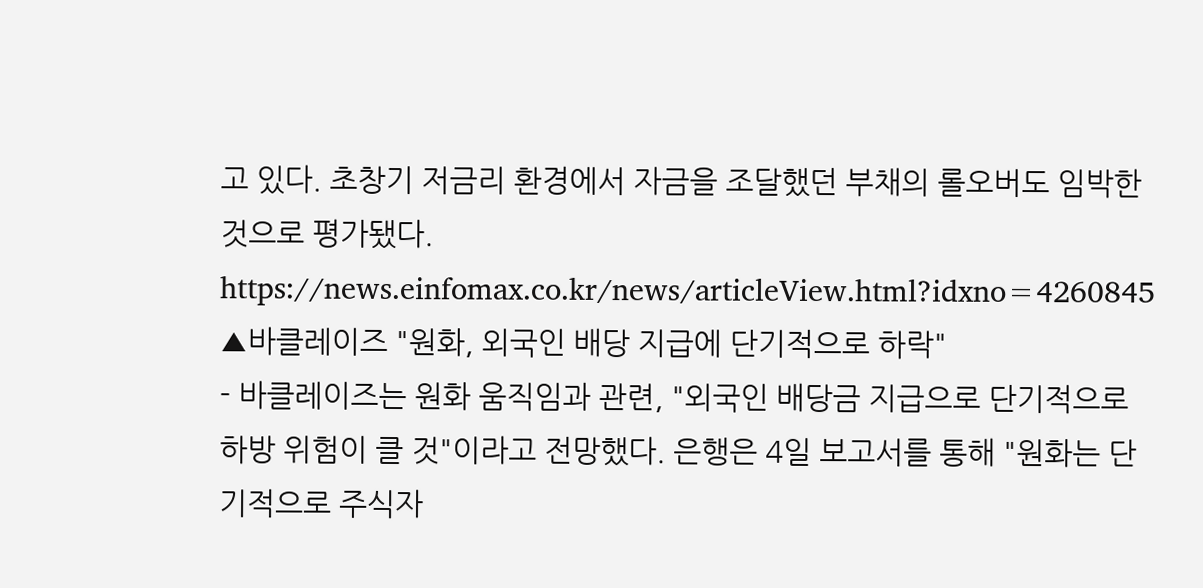고 있다. 초창기 저금리 환경에서 자금을 조달했던 부채의 롤오버도 임박한 것으로 평가됐다.
https://news.einfomax.co.kr/news/articleView.html?idxno=4260845
▲바클레이즈 "원화, 외국인 배당 지급에 단기적으로 하락"
- 바클레이즈는 원화 움직임과 관련, "외국인 배당금 지급으로 단기적으로 하방 위험이 클 것"이라고 전망했다. 은행은 4일 보고서를 통해 "원화는 단기적으로 주식자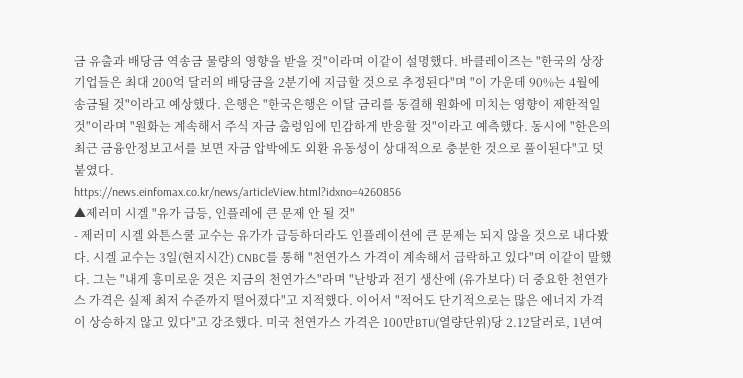금 유출과 배당금 역송금 물량의 영향을 받을 것"이라며 이같이 설명했다. 바클레이즈는 "한국의 상장 기업들은 최대 200억 달러의 배당금을 2분기에 지급할 것으로 추정된다"며 "이 가운데 90%는 4월에 송금될 것"이라고 예상했다. 은행은 "한국은행은 이달 금리를 동결해 원화에 미치는 영향이 제한적일 것"이라며 "원화는 계속해서 주식 자금 출렁임에 민감하게 반응할 것"이라고 예측했다. 동시에 "한은의 최근 금융안정보고서를 보면 자금 압박에도 외환 유동성이 상대적으로 충분한 것으로 풀이된다"고 덧붙였다.
https://news.einfomax.co.kr/news/articleView.html?idxno=4260856
▲제러미 시겔 "유가 급등, 인플레에 큰 문제 안 될 것"
- 제러미 시겔 와튼스쿨 교수는 유가가 급등하더라도 인플레이션에 큰 문제는 되지 않을 것으로 내다봤다. 시겔 교수는 3일(현지시간) CNBC를 통해 "천연가스 가격이 계속해서 급락하고 있다"며 이같이 말했다. 그는 "내게 흥미로운 것은 지금의 천연가스"라며 "난방과 전기 생산에 (유가보다) 더 중요한 천연가스 가격은 실제 최저 수준까지 떨어졌다"고 지적했다. 이어서 "적어도 단기적으로는 많은 에너지 가격이 상승하지 않고 있다"고 강조했다. 미국 천연가스 가격은 100만BTU(열량단위)당 2.12달러로, 1년여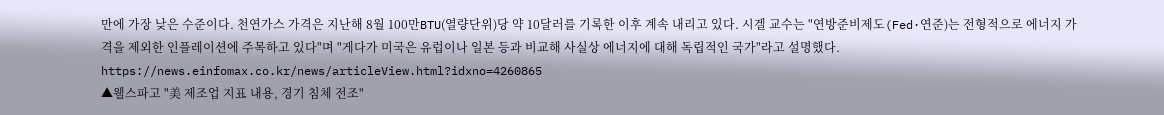만에 가장 낮은 수준이다. 천연가스 가격은 지난해 8월 100만BTU(열량단위)당 약 10달러를 기록한 이후 계속 내리고 있다. 시겔 교수는 "연방준비제도(Fed·연준)는 전형적으로 에너지 가격을 제외한 인플레이션에 주목하고 있다"며 "게다가 미국은 유럽이나 일본 등과 비교해 사실상 에너지에 대해 독립적인 국가"라고 설명했다.
https://news.einfomax.co.kr/news/articleView.html?idxno=4260865
▲웰스파고 "美 제조업 지표 내용, 경기 침체 전조"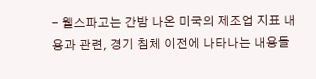- 웰스파고는 간밤 나온 미국의 제조업 지표 내용과 관련, 경기 침체 이전에 나타나는 내용들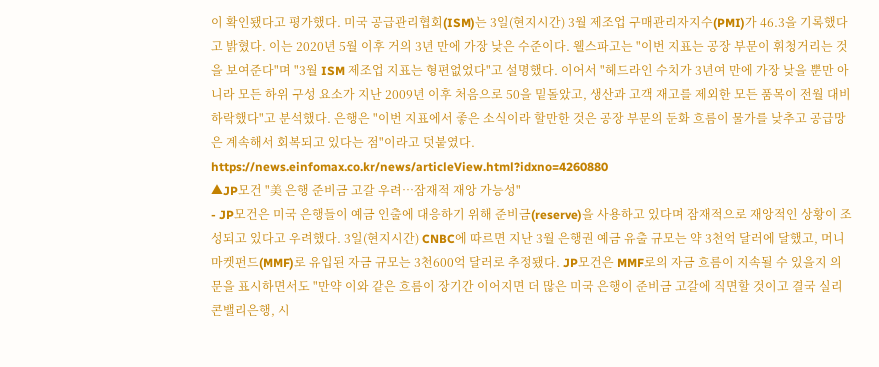이 확인됐다고 평가했다. 미국 공급관리협회(ISM)는 3일(현지시간) 3월 제조업 구매관리자지수(PMI)가 46.3을 기록했다고 밝혔다. 이는 2020년 5월 이후 거의 3년 만에 가장 낮은 수준이다. 웰스파고는 "이번 지표는 공장 부문이 휘청거리는 것을 보여준다"며 "3월 ISM 제조업 지표는 형편없었다"고 설명했다. 이어서 "헤드라인 수치가 3년여 만에 가장 낮을 뿐만 아니라 모든 하위 구성 요소가 지난 2009년 이후 처음으로 50을 밑돌았고, 생산과 고객 재고를 제외한 모든 품목이 전월 대비 하락했다"고 분석했다. 은행은 "이번 지표에서 좋은 소식이라 할만한 것은 공장 부문의 둔화 흐름이 물가를 낮추고 공급망은 계속해서 회복되고 있다는 점"이라고 덧붙였다.
https://news.einfomax.co.kr/news/articleView.html?idxno=4260880
▲JP모건 "美 은행 준비금 고갈 우려…잠재적 재앙 가능성"
- JP모건은 미국 은행들이 예금 인출에 대응하기 위해 준비금(reserve)을 사용하고 있다며 잠재적으로 재앙적인 상황이 조성되고 있다고 우려했다. 3일(현지시간) CNBC에 따르면 지난 3월 은행권 예금 유출 규모는 약 3천억 달러에 달했고, 머니마켓펀드(MMF)로 유입된 자금 규모는 3천600억 달러로 추정됐다. JP모건은 MMF로의 자금 흐름이 지속될 수 있을지 의문을 표시하면서도 "만약 이와 같은 흐름이 장기간 이어지면 더 많은 미국 은행이 준비금 고갈에 직면할 것이고 결국 실리콘밸리은행, 시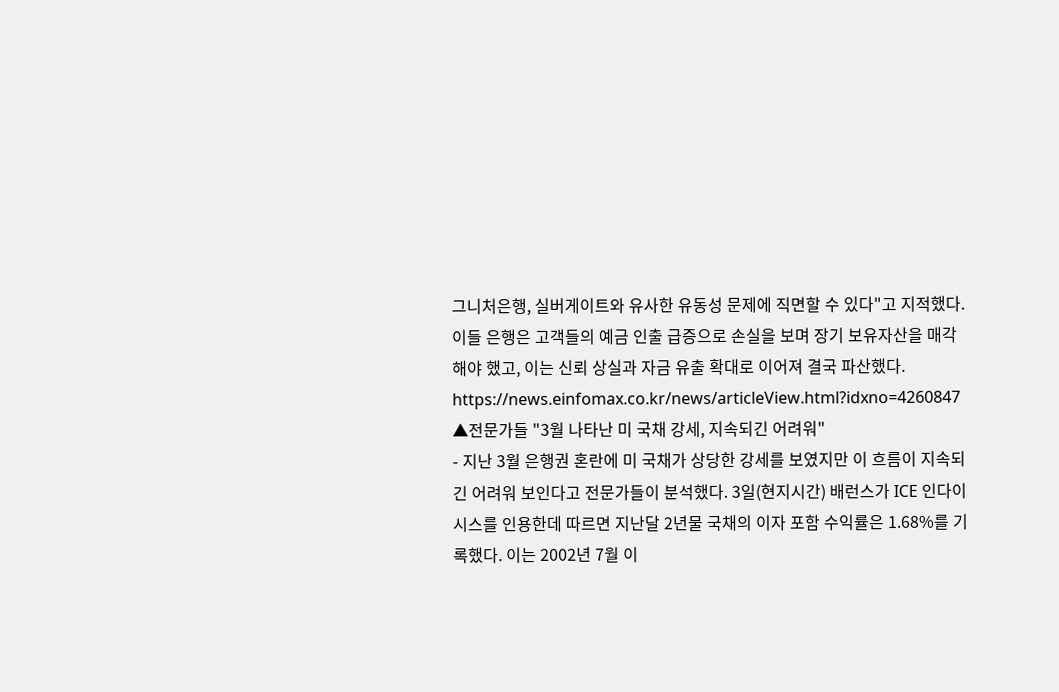그니처은행, 실버게이트와 유사한 유동성 문제에 직면할 수 있다"고 지적했다. 이들 은행은 고객들의 예금 인출 급증으로 손실을 보며 장기 보유자산을 매각해야 했고, 이는 신뢰 상실과 자금 유출 확대로 이어져 결국 파산했다.
https://news.einfomax.co.kr/news/articleView.html?idxno=4260847
▲전문가들 "3월 나타난 미 국채 강세, 지속되긴 어려워"
- 지난 3월 은행권 혼란에 미 국채가 상당한 강세를 보였지만 이 흐름이 지속되긴 어려워 보인다고 전문가들이 분석했다. 3일(현지시간) 배런스가 ICE 인다이시스를 인용한데 따르면 지난달 2년물 국채의 이자 포함 수익률은 1.68%를 기록했다. 이는 2002년 7월 이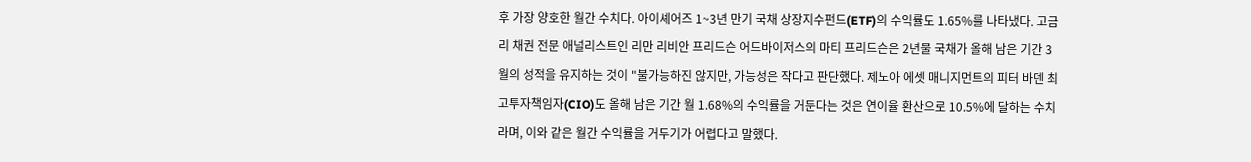후 가장 양호한 월간 수치다. 아이셰어즈 1~3년 만기 국채 상장지수펀드(ETF)의 수익률도 1.65%를 나타냈다. 고금리 채권 전문 애널리스트인 리만 리비안 프리드슨 어드바이저스의 마티 프리드슨은 2년물 국채가 올해 남은 기간 3월의 성적을 유지하는 것이 "불가능하진 않지만, 가능성은 작다고 판단했다. 제노아 에셋 매니지먼트의 피터 바덴 최고투자책임자(CIO)도 올해 남은 기간 월 1.68%의 수익률을 거둔다는 것은 연이율 환산으로 10.5%에 달하는 수치라며, 이와 같은 월간 수익률을 거두기가 어렵다고 말했다.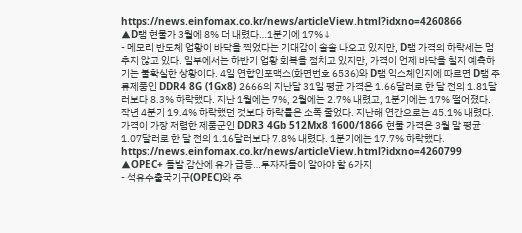https://news.einfomax.co.kr/news/articleView.html?idxno=4260866
▲D램 현물가 3월에 8% 더 내렸다…1분기에 17%↓
- 메모리 반도체 업황이 바닥을 찍었다는 기대감이 솔솔 나오고 있지만, D램 가격의 하락세는 멈추지 않고 있다. 일부에서는 하반기 업황 회복을 점치고 있지만, 가격이 언제 바닥을 칠지 예측하기는 불확실한 상황이다. 4일 연합인포맥스(화면번호 6536)와 D램 익스체인지에 따르면 D램 주류제품인 DDR4 8G (1Gx8) 2666의 지난달 31일 평균 가격은 1.66달러로 한 달 전의 1.81달러보다 8.3% 하락했다. 지난 1월에는 7%, 2월에는 2.7% 내렸고, 1분기에는 17% 떨어졌다. 작년 4분기 19.4% 하락했던 것보다 하락률은 소폭 줄었다. 지난해 연간으로는 45.1% 내렸다. 가격이 가장 저렴한 제품군인 DDR3 4Gb 512Mx8 1600/1866 현물 가격은 3월 말 평균 1.07달러로 한 달 전의 1.16달러보다 7.8% 내렸다. 1분기에는 17.7% 하락했다.
https://news.einfomax.co.kr/news/articleView.html?idxno=4260799
▲OPEC+ 돌발 감산에 유가 급등…투자자들이 알아야 할 6가지
- 석유수출국기구(OPEC)와 주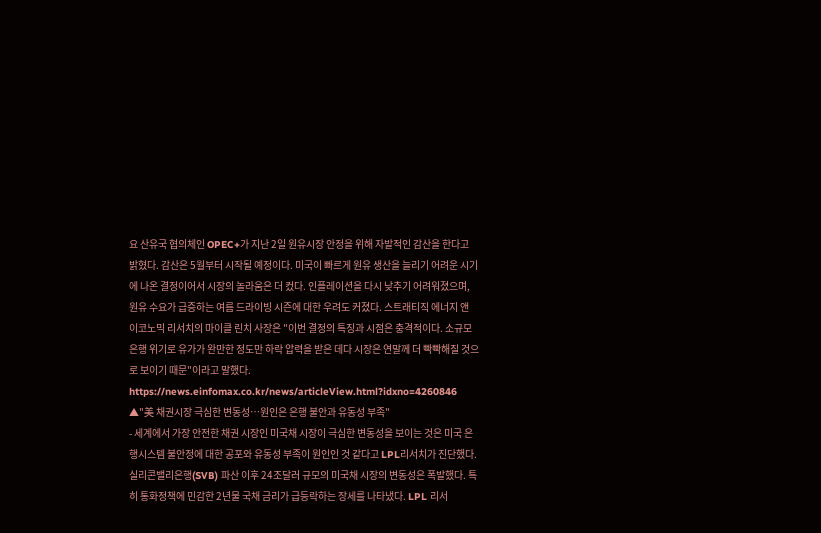요 산유국 협의체인 OPEC+가 지난 2일 원유시장 안정을 위해 자발적인 감산을 한다고 밝혔다. 감산은 5월부터 시작될 예정이다. 미국이 빠르게 원유 생산을 늘리기 어려운 시기에 나온 결정이어서 시장의 놀라움은 더 컸다. 인플레이션을 다시 낮추기 어려워졌으며, 원유 수요가 급증하는 여름 드라이빙 시즌에 대한 우려도 커졌다. 스트래티직 에너지 앤 이코노믹 리서치의 마이클 린치 사장은 "이번 결정의 특징과 시점은 충격적이다. 소규모 은행 위기로 유가가 완만한 정도만 하락 압력을 받은 데다 시장은 연말께 더 빡빡해질 것으로 보이기 때문"이라고 말했다.
https://news.einfomax.co.kr/news/articleView.html?idxno=4260846
▲"美 채권시장 극심한 변동성…원인은 은행 불안과 유동성 부족"
- 세계에서 가장 안전한 채권 시장인 미국채 시장이 극심한 변동성을 보이는 것은 미국 은행시스템 불안정에 대한 공포와 유동성 부족이 원인인 것 같다고 LPL리서치가 진단했다. 실리콘밸리은행(SVB) 파산 이후 24조달러 규모의 미국채 시장의 변동성은 폭발했다. 특히 통화정책에 민감한 2년물 국채 금리가 급등락하는 장세를 나타냈다. LPL 리서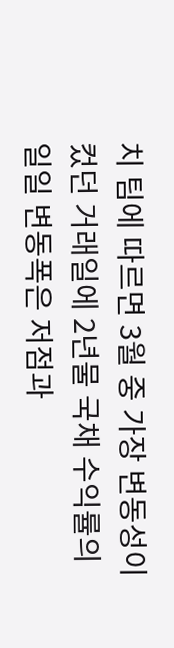치 팀에 따르면 3월 중 가장 변동성이 컸던 거래일에 2년물 국채 수익률의 일일 변동폭은 저점과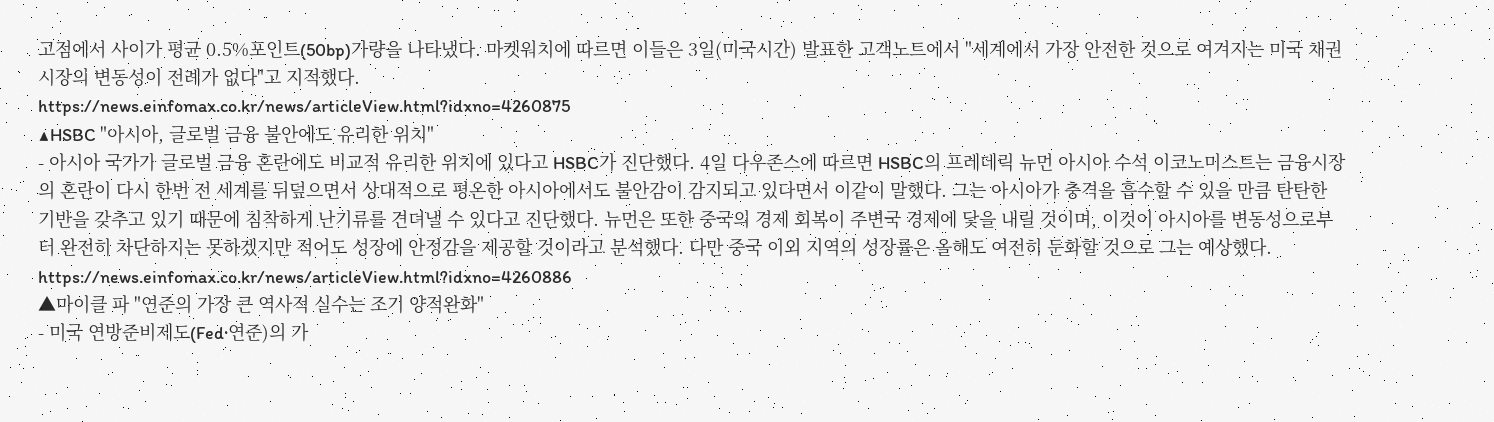고점에서 사이가 평균 0.5%포인트(50bp)가량을 나타냈다. 마켓워치에 따르면 이들은 3일(미국시간) 발표한 고객노트에서 "세계에서 가장 안전한 것으로 여겨지는 미국 채권 시장의 변동성이 전례가 없다"고 지적했다.
https://news.einfomax.co.kr/news/articleView.html?idxno=4260875
▲HSBC "아시아, 글로벌 금융 불안에도 유리한 위치"
- 아시아 국가가 글로벌 금융 혼란에도 비교적 유리한 위치에 있다고 HSBC가 진단했다. 4일 다우존스에 따르면 HSBC의 프레데릭 뉴먼 아시아 수석 이코노미스트는 금융시장의 혼란이 다시 한번 전 세계를 뒤덮으면서 상대적으로 평온한 아시아에서도 불안감이 감지되고 있다면서 이같이 말했다. 그는 아시아가 충격을 흡수할 수 있을 만큼 탄탄한 기반을 갖추고 있기 때문에 침착하게 난기류를 견뎌낼 수 있다고 진단했다. 뉴먼은 또한 중국의 경제 회복이 주변국 경제에 닻을 내릴 것이며, 이것이 아시아를 변동성으로부터 완전히 차단하지는 못하겠지만 적어도 성장에 안정감을 제공할 것이라고 분석했다. 다만 중국 이외 지역의 성장률은 올해도 여전히 둔화할 것으로 그는 예상했다.
https://news.einfomax.co.kr/news/articleView.html?idxno=4260886
▲마이클 파 "연준의 가장 큰 역사적 실수는 조기 양적완화"
- 미국 연방준비제도(Fed·연준)의 가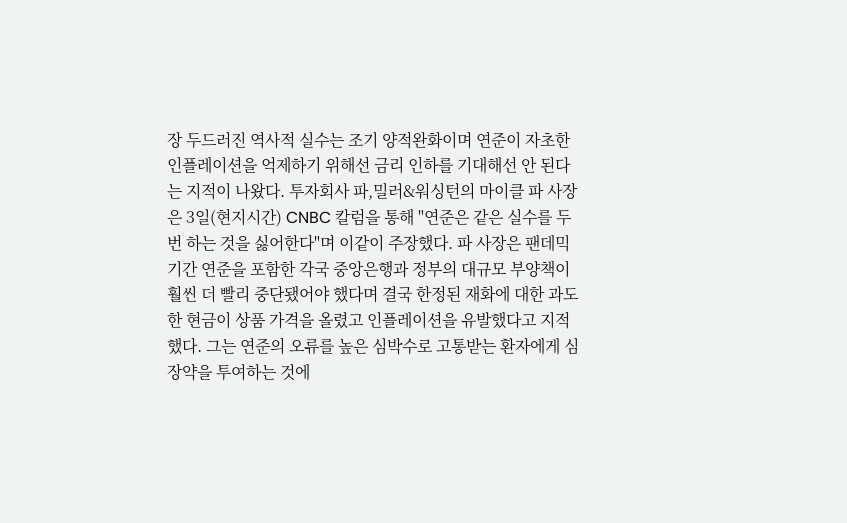장 두드러진 역사적 실수는 조기 양적완화이며 연준이 자초한 인플레이션을 억제하기 위해선 금리 인하를 기대해선 안 된다는 지적이 나왔다. 투자회사 파,밀러&워싱턴의 마이클 파 사장은 3일(현지시간) CNBC 칼럼을 통해 "연준은 같은 실수를 두 번 하는 것을 싫어한다"며 이같이 주장했다. 파 사장은 팬데믹 기간 연준을 포함한 각국 중앙은행과 정부의 대규모 부양책이 훨씬 더 빨리 중단됐어야 했다며 결국 한정된 재화에 대한 과도한 현금이 상품 가격을 올렸고 인플레이션을 유발했다고 지적했다. 그는 연준의 오류를 높은 심박수로 고통받는 환자에게 심장약을 투여하는 것에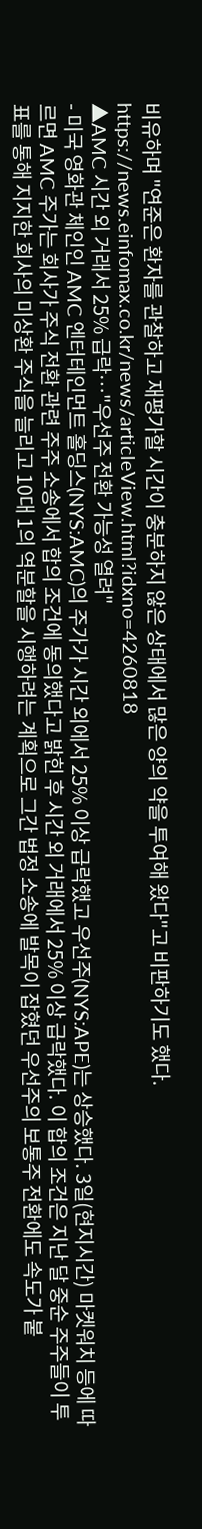비유하며 "연준은 환자를 관찰하고 재평가할 시간이 충분하지 않은 상태에서 많은 양의 약을 투여해 왔다"고 비판하기도 했다.
https://news.einfomax.co.kr/news/articleView.html?idxno=4260818
▲AMC 시간 외 거래서 25% 급락…"우선주 전환 가능성 열려"
- 미국 영화관 체인인 AMC 엔터테인먼트 홀딩스(NYS:AMC)의 주가가 시간 외에서 25% 이상 급락했고 우선주(NYS:APE)는 상승했다. 3일(현지시간) 마켓워치 등에 따르면 AMC 주가는 회사가 주식 전환 관련 주주 소송에서 합의 조건에 동의했다고 밝힌 후 시간 외 거래에서 25% 이상 급락했다. 이 합의 조건은 지난 달 중순 주주들이 투표를 통해 지지한 회사의 미상환 주식을 늘리고 10대 1의 역분할을 시행하려는 계획으로 그간 법정 소송에 발목이 잡혔던 우선주의 보통주 전환에도 속도가 붙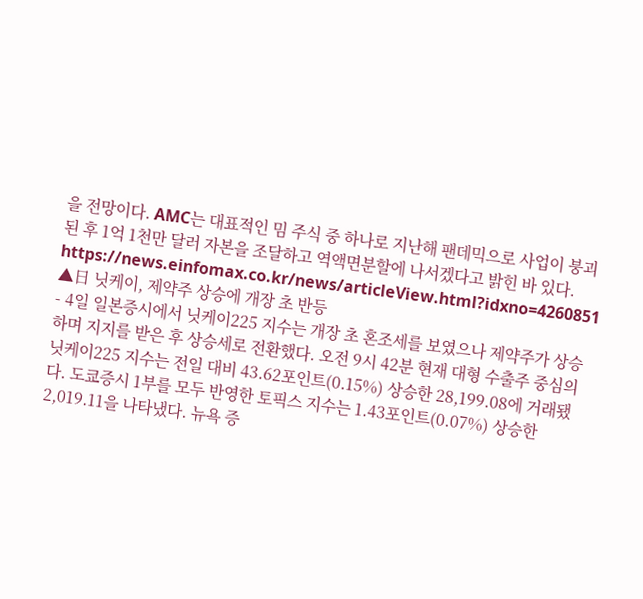을 전망이다. AMC는 대표적인 밈 주식 중 하나로 지난해 팬데믹으로 사업이 붕괴된 후 1억 1천만 달러 자본을 조달하고 역액면분할에 나서겠다고 밝힌 바 있다.
https://news.einfomax.co.kr/news/articleView.html?idxno=4260851
▲日 닛케이, 제약주 상승에 개장 초 반등
- 4일 일본증시에서 닛케이225 지수는 개장 초 혼조세를 보였으나 제약주가 상승하며 지지를 받은 후 상승세로 전환했다. 오전 9시 42분 현재 대형 수출주 중심의 닛케이225 지수는 전일 대비 43.62포인트(0.15%) 상승한 28,199.08에 거래됐다. 도쿄증시 1부를 모두 반영한 토픽스 지수는 1.43포인트(0.07%) 상승한 2,019.11을 나타냈다. 뉴욕 증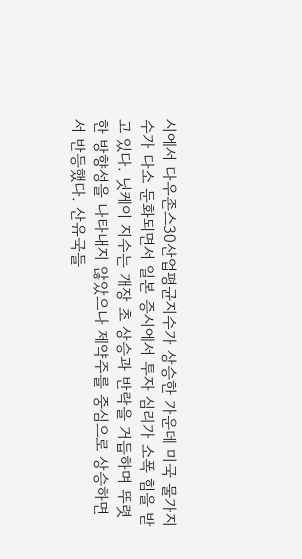시에서 다우존스30산업평균지수가 상승한 가운데 미국 물가지수가 다소 둔화되면서 일본 증시에서 투자 심리가 소폭 힘을 받고 있다. 닛케이 지수는 개장 초 상승과 반락을 거듭하며 뚜렷한 방향성을 나타내지 않았으나 제약주를 중심으로 상승하면서 반등했다. 산유국들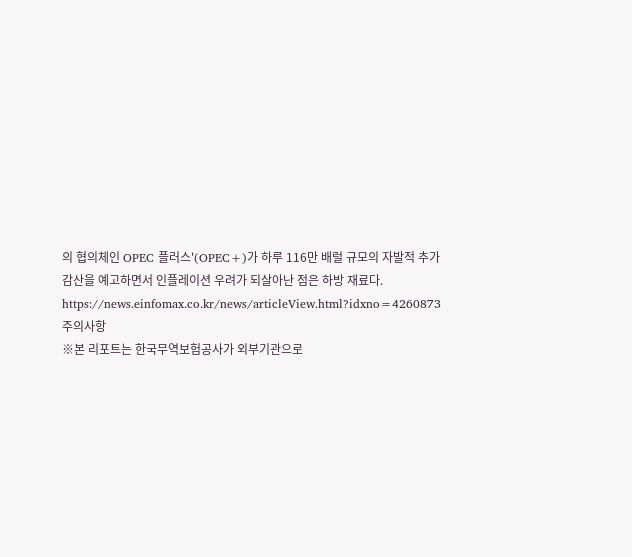의 협의체인 OPEC 플러스'(OPEC+)가 하루 116만 배럴 규모의 자발적 추가 감산을 예고하면서 인플레이션 우려가 되살아난 점은 하방 재료다.
https://news.einfomax.co.kr/news/articleView.html?idxno=4260873
주의사항
※본 리포트는 한국무역보험공사가 외부기관으로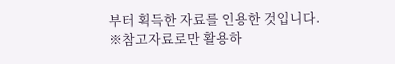부터 획득한 자료를 인용한 것입니다.
※참고자료로만 활용하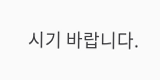시기 바랍니다.